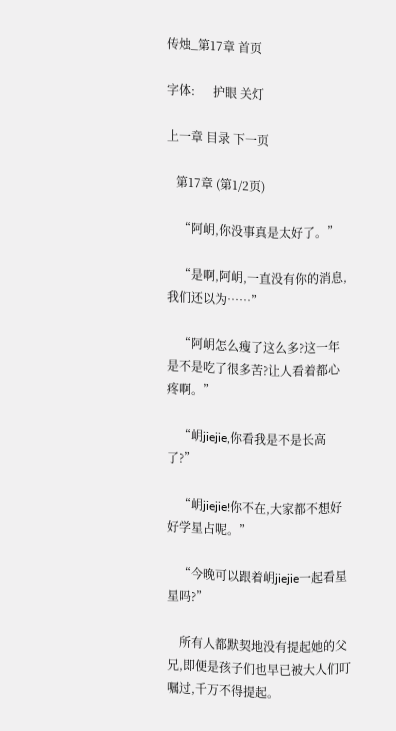传烛_第17章 首页

字体:      护眼 关灯

上一章 目录 下一页

   第17章 (第1/2页)

    “阿岄,你没事真是太好了。”

    “是啊,阿岄,一直没有你的消息,我们还以为……”

    “阿岄怎么瘦了这么多?这一年是不是吃了很多苦?让人看着都心疼啊。”

    “岄jiejie,你看我是不是长高了?”

    “岄jiejie!你不在,大家都不想好好学星占呢。”

    “今晚可以跟着岄jiejie一起看星星吗?”

    所有人都默契地没有提起她的父兄,即便是孩子们也早已被大人们叮嘱过,千万不得提起。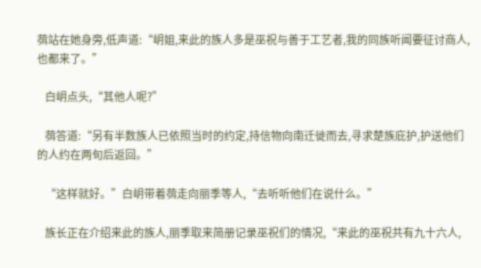葞站在她身旁,低声道:“岄姐,来此的族人多是巫祝与善于工艺者,我的同族听闻要征讨商人,也都来了。”

    白岄点头,“其他人呢?”

    葞答道:“另有半数族人已依照当时的约定,持信物向南迁徙而去,寻求楚族庇护,护送他们的人约在两旬后返回。”

    “这样就好。”白岄带着葞走向丽季等人,“去听听他们在说什么。”

    族长正在介绍来此的族人,丽季取来简册记录巫祝们的情况,“来此的巫祝共有九十六人,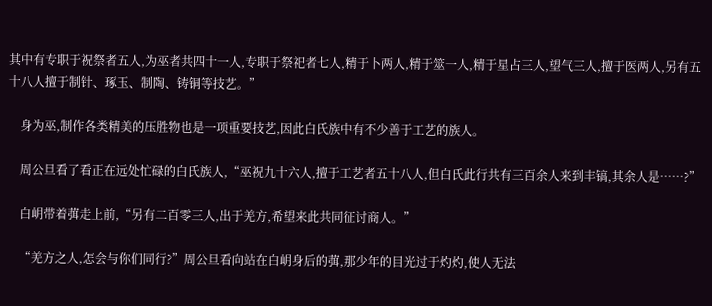其中有专职于祝祭者五人,为巫者共四十一人,专职于祭祀者七人,精于卜两人,精于筮一人,精于星占三人,望气三人,擅于医两人,另有五十八人擅于制针、琢玉、制陶、铸铜等技艺。”

    身为巫,制作各类精美的压胜物也是一项重要技艺,因此白氏族中有不少善于工艺的族人。

    周公旦看了看正在远处忙碌的白氏族人,“巫祝九十六人,擅于工艺者五十八人,但白氏此行共有三百余人来到丰镐,其余人是……?”

    白岄带着葞走上前,“另有二百零三人,出于羌方,希望来此共同征讨商人。”

    “羌方之人,怎会与你们同行?”周公旦看向站在白岄身后的葞,那少年的目光过于灼灼,使人无法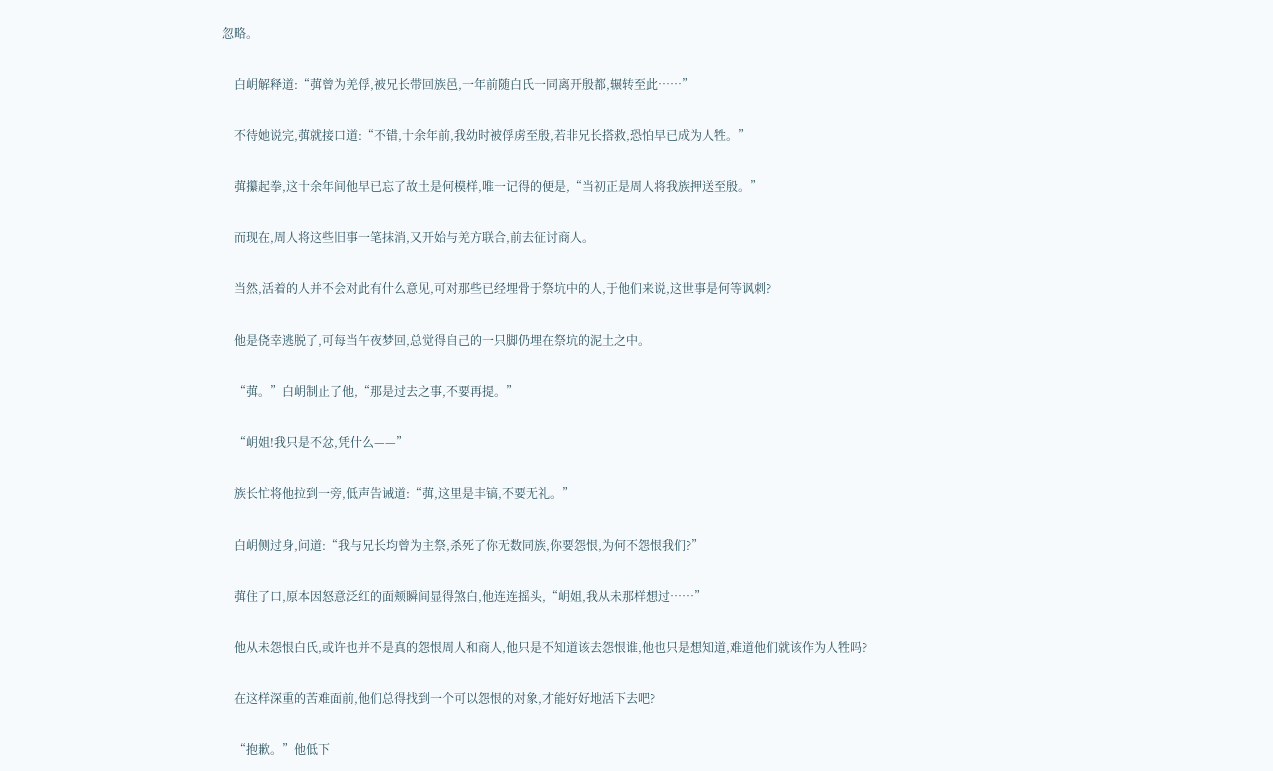忽略。

    白岄解释道:“葞曾为羌俘,被兄长带回族邑,一年前随白氏一同离开殷都,辗转至此……”

    不待她说完,葞就接口道:“不错,十余年前,我幼时被俘虏至殷,若非兄长搭救,恐怕早已成为人牲。”

    葞攥起拳,这十余年间他早已忘了故土是何模样,唯一记得的便是,“当初正是周人将我族押送至殷。”

    而现在,周人将这些旧事一笔抹消,又开始与羌方联合,前去征讨商人。

    当然,活着的人并不会对此有什么意见,可对那些已经埋骨于祭坑中的人,于他们来说,这世事是何等讽刺?

    他是侥幸逃脱了,可每当午夜梦回,总觉得自己的一只脚仍埋在祭坑的泥土之中。

    “葞。”白岄制止了他,“那是过去之事,不要再提。”

    “岄姐!我只是不忿,凭什么——”

    族长忙将他拉到一旁,低声告诫道:“葞,这里是丰镐,不要无礼。”

    白岄侧过身,问道:“我与兄长均曾为主祭,杀死了你无数同族,你要怨恨,为何不怨恨我们?”

    葞住了口,原本因怒意泛红的面颊瞬间显得煞白,他连连摇头,“岄姐,我从未那样想过……”

    他从未怨恨白氏,或许也并不是真的怨恨周人和商人,他只是不知道该去怨恨谁,他也只是想知道,难道他们就该作为人牲吗?

    在这样深重的苦难面前,他们总得找到一个可以怨恨的对象,才能好好地活下去吧?

    “抱歉。”他低下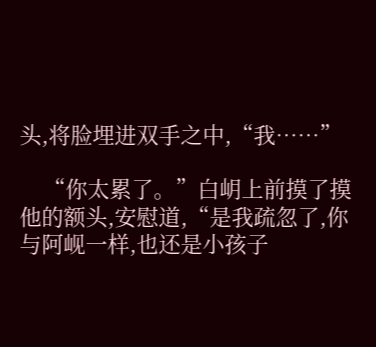头,将脸埋进双手之中,“我……”

    “你太累了。”白岄上前摸了摸他的额头,安慰道,“是我疏忽了,你与阿岘一样,也还是小孩子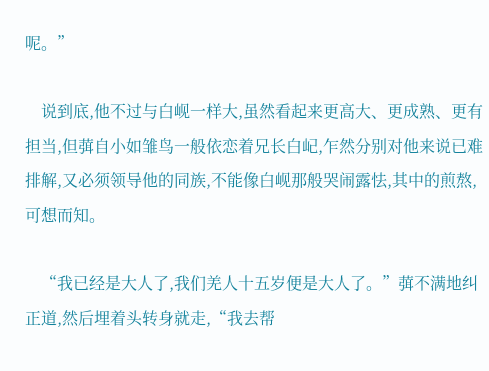呢。”

    说到底,他不过与白岘一样大,虽然看起来更高大、更成熟、更有担当,但葞自小如雏鸟一般依恋着兄长白屺,乍然分别对他来说已难排解,又必须领导他的同族,不能像白岘那般哭闹露怯,其中的煎熬,可想而知。

    “我已经是大人了,我们羌人十五岁便是大人了。”葞不满地纠正道,然后埋着头转身就走,“我去帮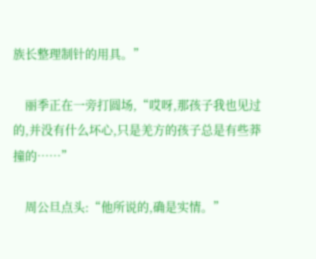族长整理制针的用具。”

    丽季正在一旁打圆场,“哎呀,那孩子我也见过的,并没有什么坏心,只是羌方的孩子总是有些莽撞的……”

    周公旦点头:“他所说的,确是实情。”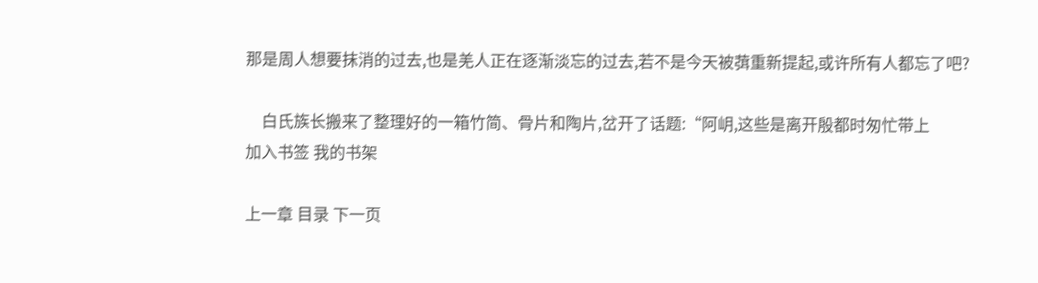那是周人想要抹消的过去,也是羌人正在逐渐淡忘的过去,若不是今天被葞重新提起,或许所有人都忘了吧?

    白氏族长搬来了整理好的一箱竹简、骨片和陶片,岔开了话题:“阿岄,这些是离开殷都时匆忙带上
加入书签 我的书架

上一章 目录 下一页